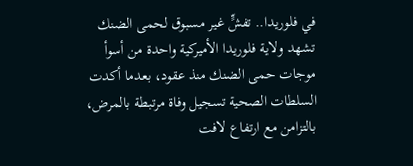في فلوريدا.. تفشٍّ غير مسبوق لحمى الضنك
تشهد ولاية فلوريدا الأميركية واحدة من أسوأ موجات حمى الضنك منذ عقود، بعدما أكدت السلطات الصحية تسجيل وفاة مرتبطة بالمرض، بالتزامن مع ارتفاع لافت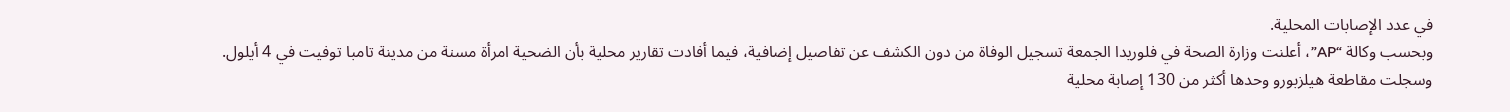في عدد الإصابات المحلية.
وبحسب وكالة “AP”، أعلنت وزارة الصحة في فلوريدا الجمعة تسجيل الوفاة من دون الكشف عن تفاصيل إضافية، فيما أفادت تقارير محلية بأن الضحية امرأة مسنة من مدينة تامبا توفيت في 4 أيلول.
وسجلت مقاطعة هيلزبورو وحدها أكثر من 130 إصابة محلية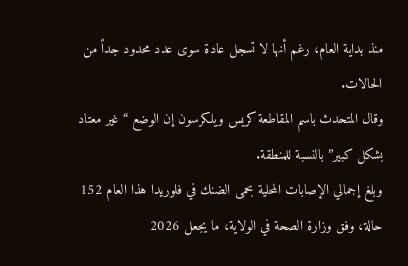منذ بداية العام، رغم أنها لا تسجل عادة سوى عدد محدود جداً من الحالات.
وقال المتحدث باسم المقاطعة كريس ويلكرسون إن الوضع “غير معتاد بشكل كبير” بالنسبة للمنطقة.
وبلغ إجمالي الإصابات المحلية بحمى الضنك في فلوريدا هذا العام 152 حالة، وفق وزارة الصحة في الولاية، ما يجعل 2026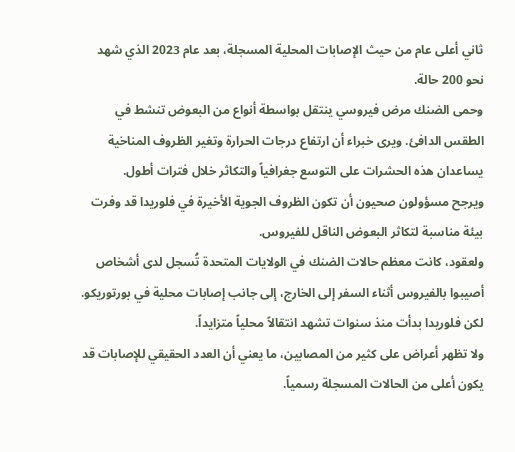ثاني أعلى عام من حيث الإصابات المحلية المسجلة، بعد عام 2023 الذي شهد نحو 200 حالة.
وحمى الضنك مرض فيروسي ينتقل بواسطة أنواع من البعوض تنشط في الطقس الدافئ. ويرى خبراء أن ارتفاع درجات الحرارة وتغير الظروف المناخية يساعدان هذه الحشرات على التوسع جغرافياً والتكاثر خلال فترات أطول.
ويرجح مسؤولون صحيون أن تكون الظروف الجوية الأخيرة في فلوريدا قد وفرت بيئة مناسبة لتكاثر البعوض الناقل للفيروس.
ولعقود، كانت معظم حالات الضنك في الولايات المتحدة تُسجل لدى أشخاص أصيبوا بالفيروس أثناء السفر إلى الخارج، إلى جانب إصابات محلية في بورتوريكو. لكن فلوريدا بدأت منذ سنوات تشهد انتقالاً محلياً متزايداً.
ولا تظهر أعراض على كثير من المصابين، ما يعني أن العدد الحقيقي للإصابات قد يكون أعلى من الحالات المسجلة رسمياً.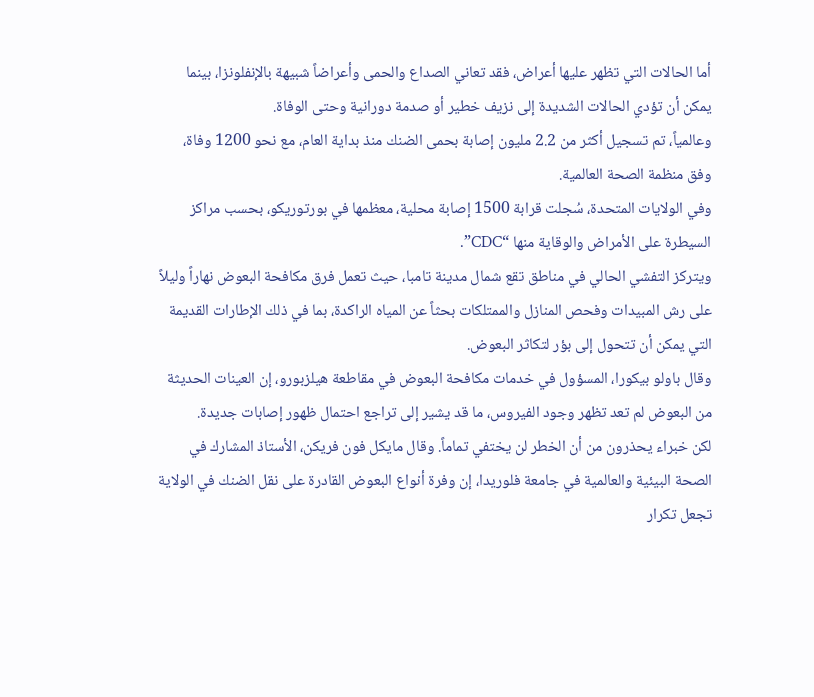أما الحالات التي تظهر عليها أعراض، فقد تعاني الصداع والحمى وأعراضاً شبيهة بالإنفلونزا، بينما يمكن أن تؤدي الحالات الشديدة إلى نزيف خطير أو صدمة دورانية وحتى الوفاة.
وعالمياً، تم تسجيل أكثر من 2.2 مليون إصابة بحمى الضنك منذ بداية العام، مع نحو 1200 وفاة، وفق منظمة الصحة العالمية.
وفي الولايات المتحدة، سُجلت قرابة 1500 إصابة محلية، معظمها في بورتوريكو، بحسب مراكز السيطرة على الأمراض والوقاية منها “CDC”.
ويتركز التفشي الحالي في مناطق تقع شمال مدينة تامبا، حيث تعمل فرق مكافحة البعوض نهاراً وليلاً على رش المبيدات وفحص المنازل والممتلكات بحثاً عن المياه الراكدة، بما في ذلك الإطارات القديمة التي يمكن أن تتحول إلى بؤر لتكاثر البعوض.
وقال باولو بيكورا، المسؤول في خدمات مكافحة البعوض في مقاطعة هيلزبورو، إن العينات الحديثة من البعوض لم تعد تظهر وجود الفيروس، ما قد يشير إلى تراجع احتمال ظهور إصابات جديدة.
لكن خبراء يحذرون من أن الخطر لن يختفي تماماً. وقال مايكل فون فريكن، الأستاذ المشارك في الصحة البيئية والعالمية في جامعة فلوريدا، إن وفرة أنواع البعوض القادرة على نقل الضنك في الولاية تجعل تكرار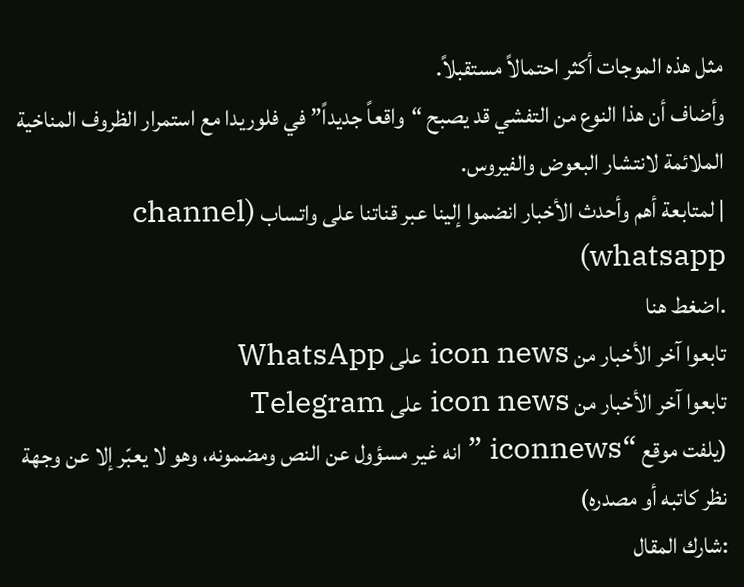مثل هذه الموجات أكثر احتمالاً مستقبلاً.
وأضاف أن هذا النوع من التفشي قد يصبح “واقعاً جديداً” في فلوريدا مع استمرار الظروف المناخية الملائمة لانتشار البعوض والفيروس.
| لمتابعة أهم وأحدث الأخبار انضموا إلينا عبر قناتنا على واتساب (channel whatsapp)
.اضغط هنا
تابعوا آخر الأخبار من icon news على WhatsApp
تابعوا آخر الأخبار من icon news على Telegram
(يلفت موقع “iconnews ” انه غير مسؤول عن النص ومضمونه، وهو لا يعبّر إلا عن وجهة نظر كاتبه أو مصدره)
:شارك المقال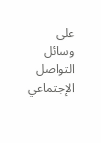على وسائل التواصل الإجتماعي